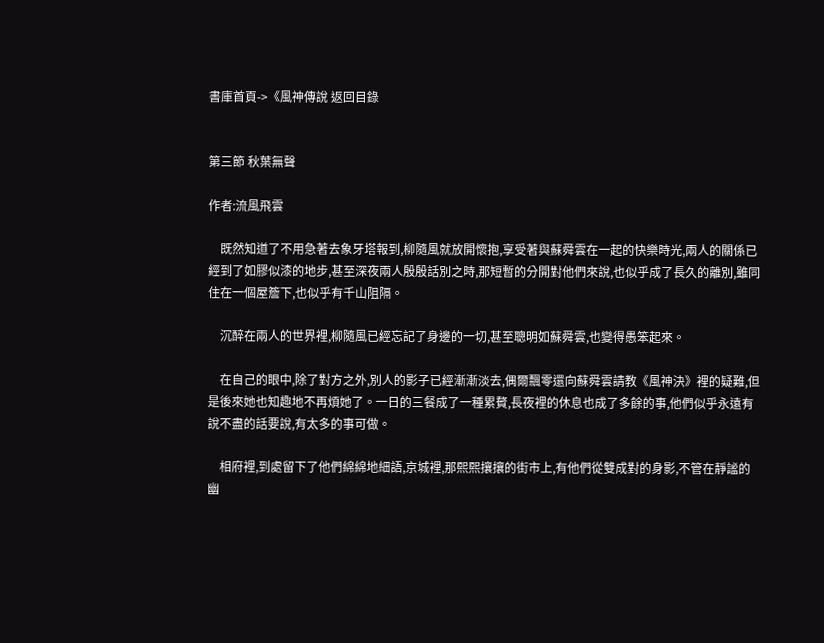書庫首頁->《風神傳說 返回目錄


第三節 秋葉無聲

作者:流風飛雲

    既然知道了不用急著去象牙塔報到,柳隨風就放開懷抱,享受著與蘇舜雲在一起的快樂時光,兩人的關係已經到了如膠似漆的地步,甚至深夜兩人殷殷話別之時,那短暫的分開對他們來說,也似乎成了長久的離別,雖同住在一個屋簷下,也似乎有千山阻隔。

    沉醉在兩人的世界裡,柳隨風已經忘記了身邊的一切,甚至聰明如蘇舜雲,也變得愚笨起來。

    在自己的眼中,除了對方之外,別人的影子已經漸漸淡去,偶爾飄零還向蘇舜雲請教《風神決》裡的疑難,但是後來她也知趣地不再煩她了。一日的三餐成了一種累贅,長夜裡的休息也成了多餘的事,他們似乎永遠有說不盡的話要說,有太多的事可做。

    相府裡,到處留下了他們綿綿地細語,京城裡,那熙熙攘攘的街市上,有他們從雙成對的身影,不管在靜謐的幽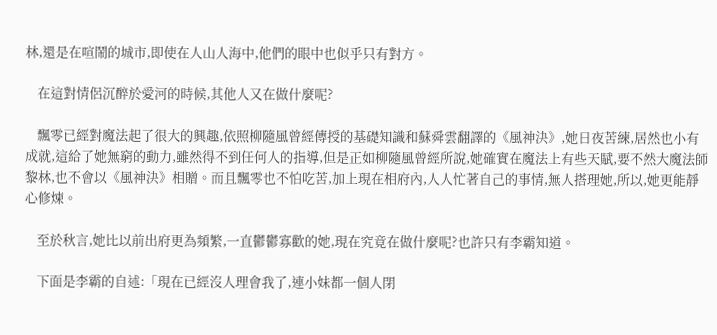林,還是在喧鬧的城市,即使在人山人海中,他們的眼中也似乎只有對方。

    在這對情侶沉醉於愛河的時候,其他人又在做什麼呢?

    飄零已經對魔法起了很大的興趣,依照柳隨風曾經傳授的基礎知識和蘇舜雲翻譯的《風神決》,她日夜苦練,居然也小有成就,這給了她無窮的動力,雖然得不到任何人的指導,但是正如柳隨風曾經所說,她確實在魔法上有些天賦,要不然大魔法師黎林,也不會以《風神決》相贈。而且飄零也不怕吃苦,加上現在相府內,人人忙著自己的事情,無人搭理她,所以,她更能靜心修煉。

    至於秋言,她比以前出府更為頻繁,一直鬱鬱寡歡的她,現在究竟在做什麼呢?也許只有李霸知道。

    下面是李霸的自述:「現在已經沒人理會我了,連小妹都一個人閉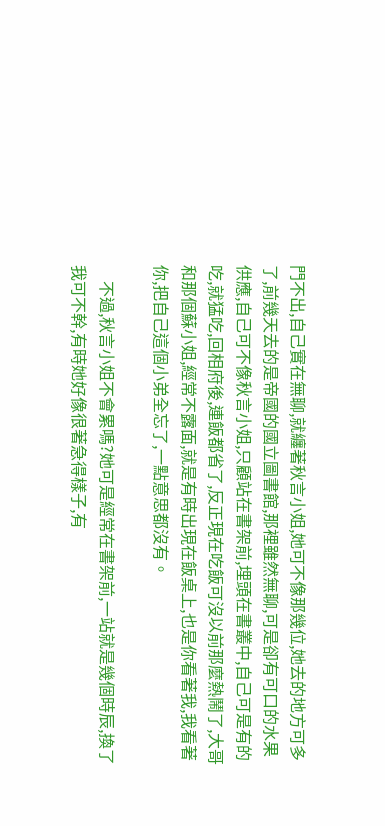門不出,自己實在無聊,就纏著秋言小姐,她可不像那幾位,她去的地方可多了,前幾天去的是帝國的國立圖書館,那裡雖然無聊,可是卻有可口的水果供應,自己可不像秋言小姐,只顧站在書架前,埋頭在書叢中,自己可是有的吃,就猛吃,回相府後,連飯都省了,反正現在吃飯可沒以前那麼熱鬧了,大哥和那個蘇小姐,經常不露面,就是有時出現在飯桌上,也是你看著我,我看著你,把自己這個小弟全忘了,一點意思都沒有。

    不過,秋言小姐不會累嗎?她可是經常在書架前,一站就是幾個時辰,換了我可不幹,有時她好像很著急得樣子,有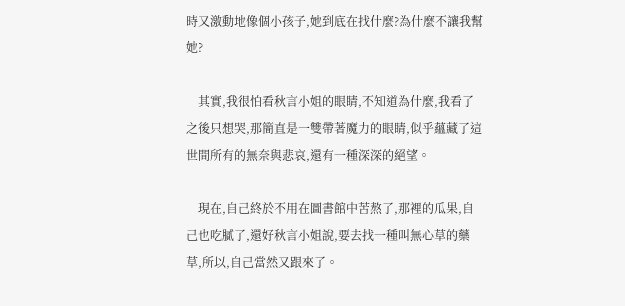時又激動地像個小孩子,她到底在找什麼?為什麼不讓我幫她?

    其實,我很怕看秋言小姐的眼睛,不知道為什麼,我看了之後只想哭,那簡直是一雙帶著魔力的眼睛,似乎蘊藏了這世間所有的無奈與悲哀,還有一種深深的絕望。

    現在,自己終於不用在圖書館中苦熬了,那裡的瓜果,自己也吃膩了,還好秋言小姐說,要去找一種叫無心草的藥草,所以,自己當然又跟來了。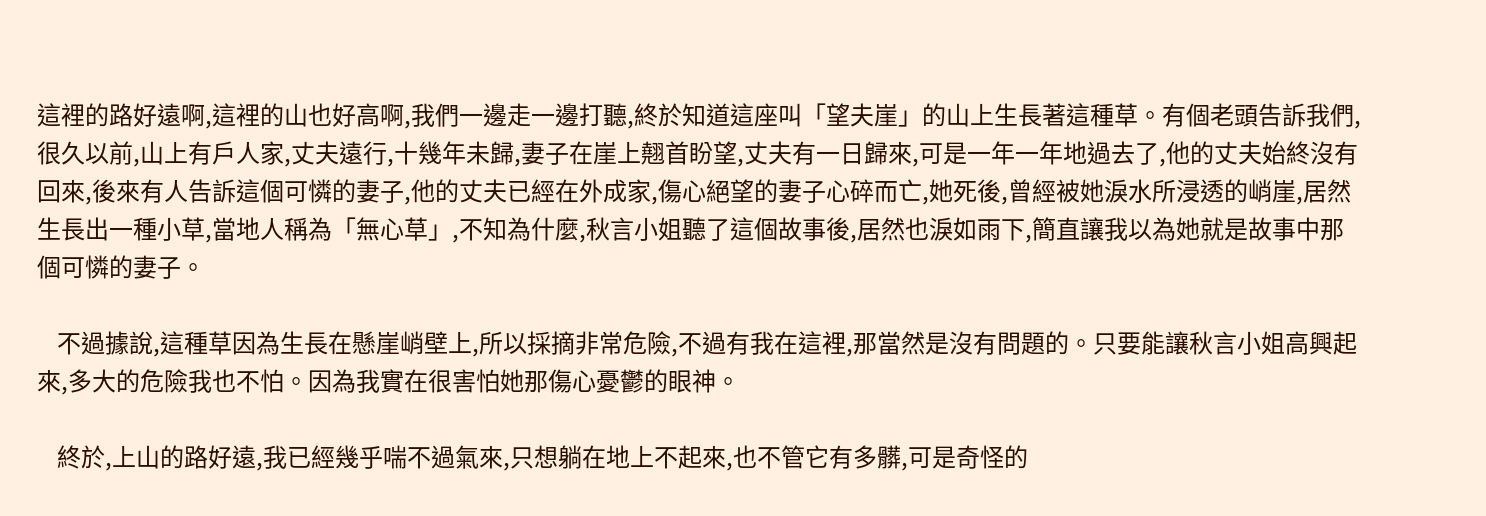這裡的路好遠啊,這裡的山也好高啊,我們一邊走一邊打聽,終於知道這座叫「望夫崖」的山上生長著這種草。有個老頭告訴我們,很久以前,山上有戶人家,丈夫遠行,十幾年未歸,妻子在崖上翹首盼望,丈夫有一日歸來,可是一年一年地過去了,他的丈夫始終沒有回來,後來有人告訴這個可憐的妻子,他的丈夫已經在外成家,傷心絕望的妻子心碎而亡,她死後,曾經被她淚水所浸透的峭崖,居然生長出一種小草,當地人稱為「無心草」,不知為什麼,秋言小姐聽了這個故事後,居然也淚如雨下,簡直讓我以為她就是故事中那個可憐的妻子。

    不過據說,這種草因為生長在懸崖峭壁上,所以採摘非常危險,不過有我在這裡,那當然是沒有問題的。只要能讓秋言小姐高興起來,多大的危險我也不怕。因為我實在很害怕她那傷心憂鬱的眼神。

    終於,上山的路好遠,我已經幾乎喘不過氣來,只想躺在地上不起來,也不管它有多髒,可是奇怪的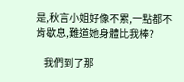是,秋言小姐好像不累,一點都不肯歇息,難道她身體比我棒?

    我們到了那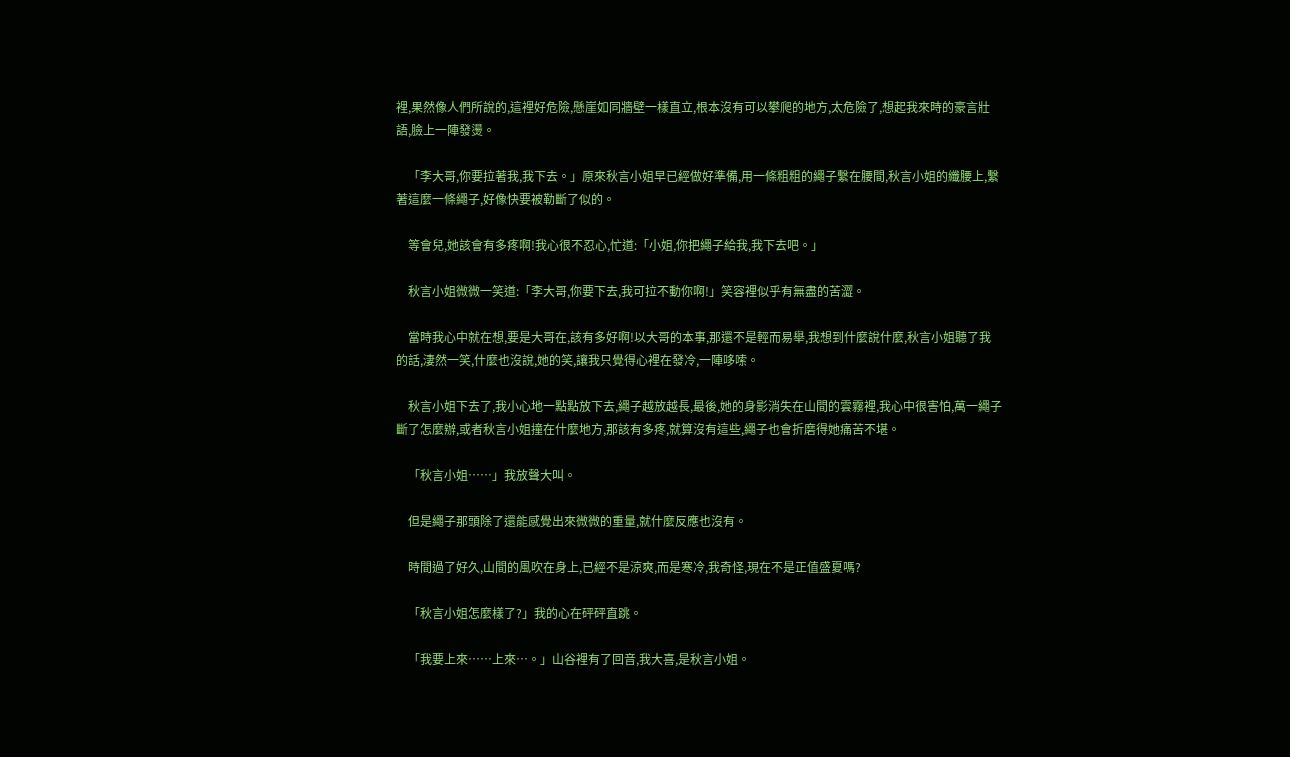裡,果然像人們所說的,這裡好危險,懸崖如同牆壁一樣直立,根本沒有可以攀爬的地方,太危險了,想起我來時的豪言壯語,臉上一陣發燙。

    「李大哥,你要拉著我,我下去。」原來秋言小姐早已經做好準備,用一條粗粗的繩子繫在腰間,秋言小姐的纖腰上,繫著這麼一條繩子,好像快要被勒斷了似的。

    等會兒,她該會有多疼啊!我心很不忍心,忙道:「小姐,你把繩子給我,我下去吧。」

    秋言小姐微微一笑道:「李大哥,你要下去,我可拉不動你啊!」笑容裡似乎有無盡的苦澀。

    當時我心中就在想,要是大哥在,該有多好啊!以大哥的本事,那還不是輕而易舉,我想到什麼說什麼,秋言小姐聽了我的話,淒然一笑,什麼也沒說,她的笑,讓我只覺得心裡在發冷,一陣哆嗦。

    秋言小姐下去了,我小心地一點點放下去,繩子越放越長,最後,她的身影消失在山間的雲霧裡,我心中很害怕,萬一繩子斷了怎麼辦,或者秋言小姐撞在什麼地方,那該有多疼,就算沒有這些,繩子也會折磨得她痛苦不堪。

    「秋言小姐……」我放聲大叫。

    但是繩子那頭除了還能感覺出來微微的重量,就什麼反應也沒有。

    時間過了好久,山間的風吹在身上,已經不是涼爽,而是寒冷,我奇怪,現在不是正值盛夏嗎?

    「秋言小姐怎麼樣了?」我的心在砰砰直跳。

    「我要上來……上來…。」山谷裡有了回音,我大喜,是秋言小姐。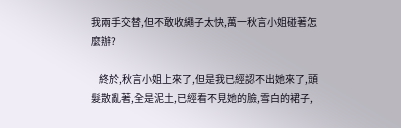我兩手交替,但不敢收繩子太快,萬一秋言小姐碰著怎麼辦?

    終於,秋言小姐上來了,但是我已經認不出她來了,頭髮散亂著,全是泥土,已經看不見她的臉,雪白的裙子,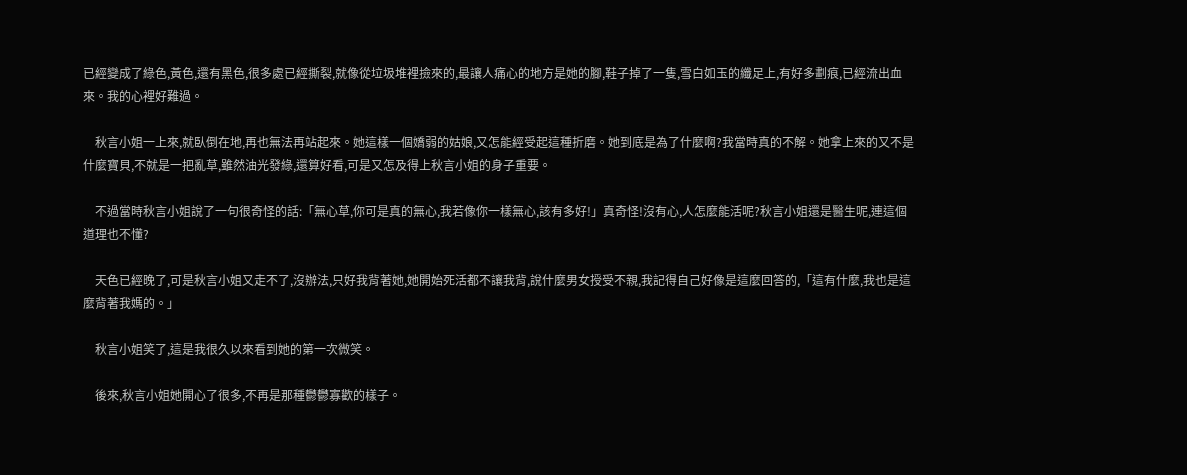已經變成了綠色,黃色,還有黑色,很多處已經撕裂,就像從垃圾堆裡撿來的,最讓人痛心的地方是她的腳,鞋子掉了一隻,雪白如玉的纖足上,有好多劃痕,已經流出血來。我的心裡好難過。

    秋言小姐一上來,就臥倒在地,再也無法再站起來。她這樣一個嬌弱的姑娘,又怎能經受起這種折磨。她到底是為了什麼啊?我當時真的不解。她拿上來的又不是什麼寶貝,不就是一把亂草,雖然油光發綠,還算好看,可是又怎及得上秋言小姐的身子重要。

    不過當時秋言小姐說了一句很奇怪的話:「無心草,你可是真的無心,我若像你一樣無心,該有多好!」真奇怪!沒有心,人怎麼能活呢?秋言小姐還是醫生呢,連這個道理也不懂?

    天色已經晚了,可是秋言小姐又走不了,沒辦法,只好我背著她,她開始死活都不讓我背,說什麼男女授受不親,我記得自己好像是這麼回答的,「這有什麼,我也是這麼背著我媽的。」

    秋言小姐笑了,這是我很久以來看到她的第一次微笑。

    後來,秋言小姐她開心了很多,不再是那種鬱鬱寡歡的樣子。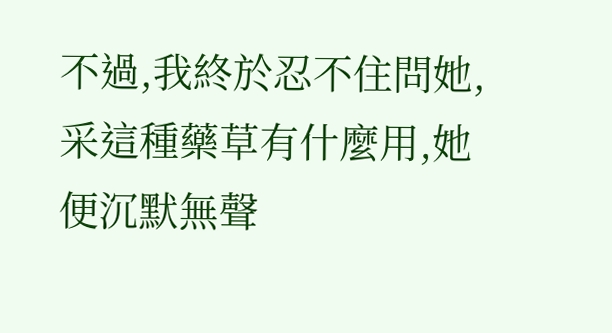不過,我終於忍不住問她,采這種藥草有什麼用,她便沉默無聲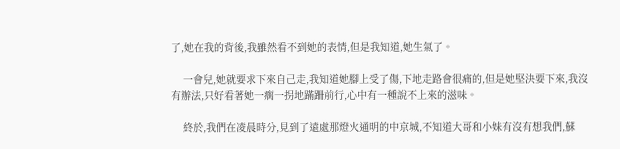了,她在我的背後,我雖然看不到她的表情,但是我知道,她生氣了。

    一會兒,她就要求下來自己走,我知道她腳上受了傷,下地走路會很痛的,但是她堅決要下來,我沒有辦法,只好看著她一瘸一拐地蹣跚前行,心中有一種說不上來的滋味。

    終於,我們在凌晨時分,見到了遠處那燈火通明的中京城,不知道大哥和小妹有沒有想我們,蘇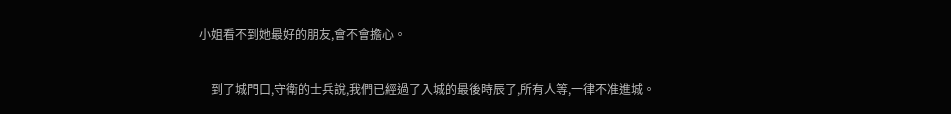小姐看不到她最好的朋友,會不會擔心。

    到了城門口,守衛的士兵說,我們已經過了入城的最後時辰了,所有人等,一律不准進城。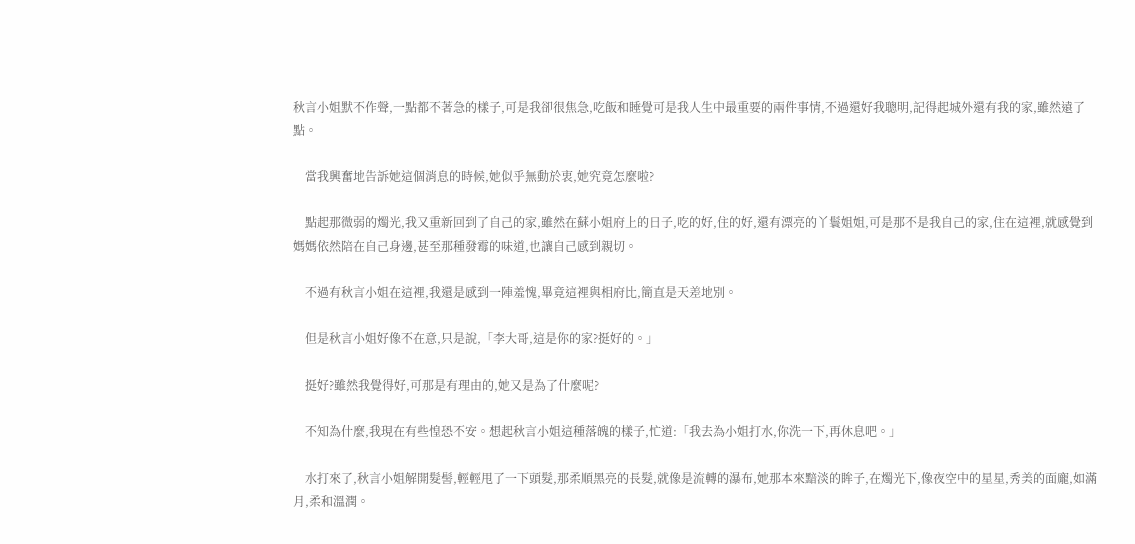秋言小姐默不作聲,一點都不著急的樣子,可是我卻很焦急,吃飯和睡覺可是我人生中最重要的兩件事情,不過還好我聰明,記得起城外還有我的家,雖然遠了點。

    當我興奮地告訴她這個消息的時候,她似乎無動於衷,她究竟怎麼啦?

    點起那微弱的燭光,我又重新回到了自己的家,雖然在蘇小姐府上的日子,吃的好,住的好,還有漂亮的丫鬟姐姐,可是那不是我自己的家,住在這裡,就感覺到媽媽依然陪在自己身邊,甚至那種發霉的味道,也讓自己感到親切。

    不過有秋言小姐在這裡,我還是感到一陣羞愧,畢竟這裡與相府比,簡直是天差地別。

    但是秋言小姐好像不在意,只是說,「李大哥,這是你的家?挺好的。」

    挺好?雖然我覺得好,可那是有理由的,她又是為了什麼呢?

    不知為什麼,我現在有些惶恐不安。想起秋言小姐這種落魄的樣子,忙道:「我去為小姐打水,你洗一下,再休息吧。」

    水打來了,秋言小姐解開髮髻,輕輕甩了一下頭髮,那柔順黑亮的長髮,就像是流轉的瀑布,她那本來黯淡的眸子,在燭光下,像夜空中的星星,秀美的面龐,如滿月,柔和溫潤。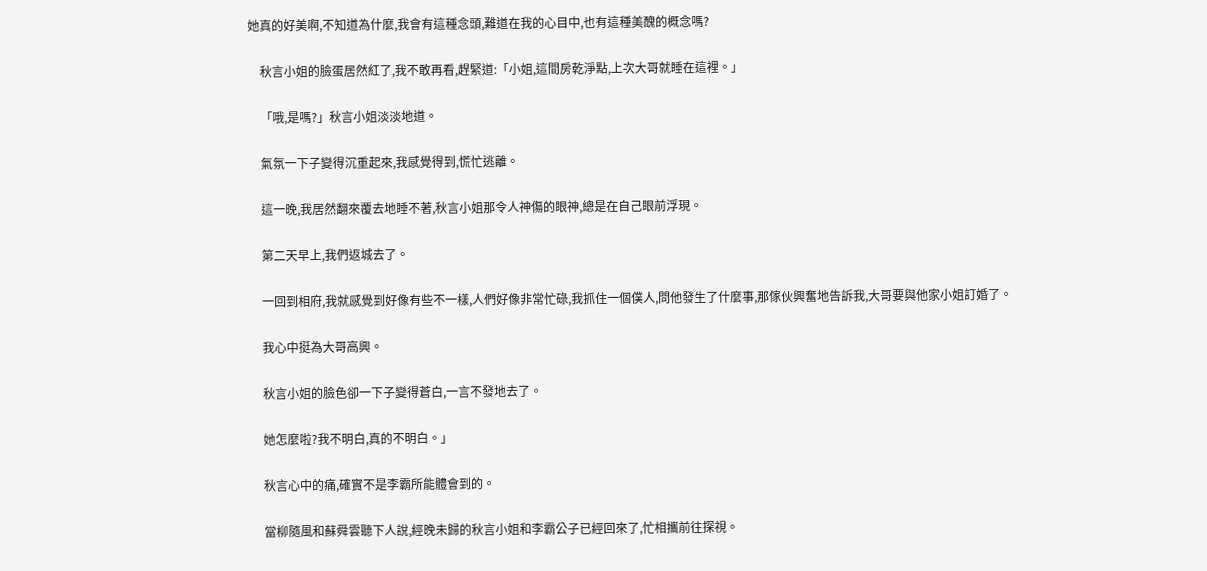她真的好美啊,不知道為什麼,我會有這種念頭,難道在我的心目中,也有這種美醜的概念嗎?

    秋言小姐的臉蛋居然紅了,我不敢再看,趕緊道:「小姐,這間房乾淨點,上次大哥就睡在這裡。」

    「哦,是嗎?」秋言小姐淡淡地道。

    氣氛一下子變得沉重起來,我感覺得到,慌忙逃離。

    這一晚,我居然翻來覆去地睡不著,秋言小姐那令人神傷的眼神,總是在自己眼前浮現。

    第二天早上,我們返城去了。

    一回到相府,我就感覺到好像有些不一樣,人們好像非常忙碌,我抓住一個僕人,問他發生了什麼事,那傢伙興奮地告訴我,大哥要與他家小姐訂婚了。

    我心中挺為大哥高興。

    秋言小姐的臉色卻一下子變得蒼白,一言不發地去了。

    她怎麼啦?我不明白,真的不明白。」

    秋言心中的痛,確實不是李霸所能體會到的。

    當柳隨風和蘇舜雲聽下人說,經晚未歸的秋言小姐和李霸公子已經回來了,忙相攜前往探視。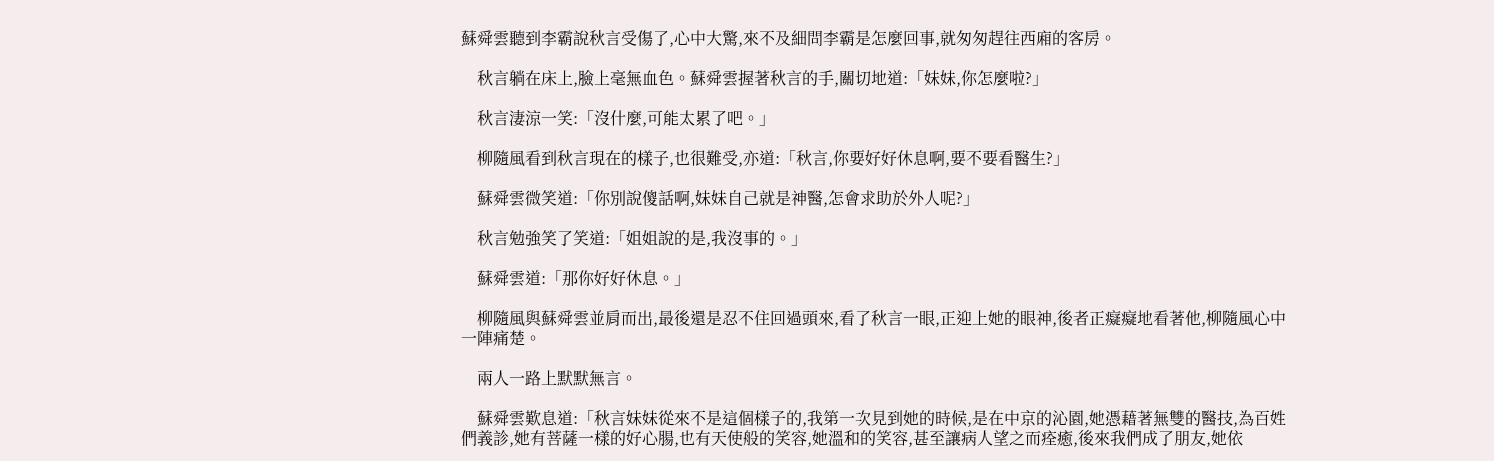蘇舜雲聽到李霸說秋言受傷了,心中大驚,來不及細問李霸是怎麼回事,就匆匆趕往西廂的客房。

    秋言躺在床上,臉上毫無血色。蘇舜雲握著秋言的手,關切地道:「妹妹,你怎麼啦?」

    秋言淒涼一笑:「沒什麼,可能太累了吧。」

    柳隨風看到秋言現在的樣子,也很難受,亦道:「秋言,你要好好休息啊,要不要看醫生?」

    蘇舜雲微笑道:「你別說傻話啊,妹妹自己就是神醫,怎會求助於外人呢?」

    秋言勉強笑了笑道:「姐姐說的是,我沒事的。」

    蘇舜雲道:「那你好好休息。」

    柳隨風與蘇舜雲並肩而出,最後還是忍不住回過頭來,看了秋言一眼,正迎上她的眼神,後者正癡癡地看著他,柳隨風心中一陣痛楚。

    兩人一路上默默無言。

    蘇舜雲歎息道:「秋言妹妹從來不是這個樣子的,我第一次見到她的時候,是在中京的沁園,她憑藉著無雙的醫技,為百姓們義診,她有菩薩一樣的好心腸,也有天使般的笑容,她溫和的笑容,甚至讓病人望之而痊癒,後來我們成了朋友,她依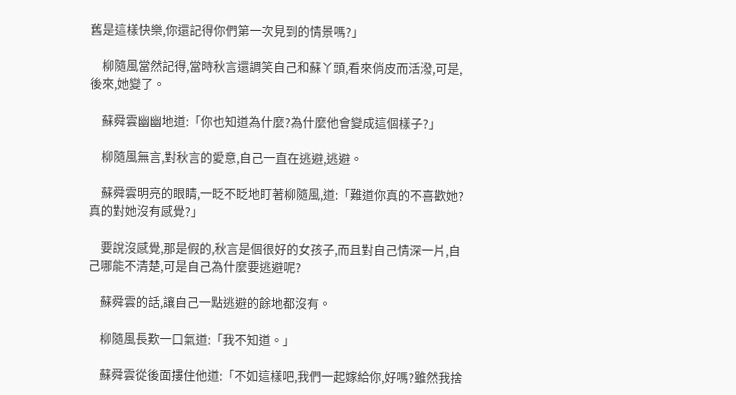舊是這樣快樂,你還記得你們第一次見到的情景嗎?」

    柳隨風當然記得,當時秋言還調笑自己和蘇丫頭,看來俏皮而活潑,可是,後來,她變了。

    蘇舜雲幽幽地道:「你也知道為什麼?為什麼他會變成這個樣子?」

    柳隨風無言,對秋言的愛意,自己一直在逃避,逃避。

    蘇舜雲明亮的眼睛,一眨不眨地盯著柳隨風,道:「難道你真的不喜歡她?真的對她沒有感覺?」

    要說沒感覺,那是假的,秋言是個很好的女孩子,而且對自己情深一片,自己哪能不清楚,可是自己為什麼要逃避呢?

    蘇舜雲的話,讓自己一點逃避的餘地都沒有。

    柳隨風長歎一口氣道:「我不知道。」

    蘇舜雲從後面摟住他道:「不如這樣吧,我們一起嫁給你,好嗎?雖然我捨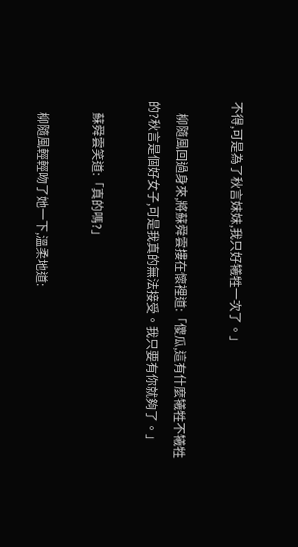不得,可是為了秋言妹妹,我只好犧牲一次了。」

    柳隨風回過身來,將蘇舜雲摟在懷裡道:「傻瓜,這有什麼犧牲不犧牲的?秋言是個好女子,可是我真的無法接受。我只要有你就夠了。」

    蘇舜雲笑道:「真的嗎?」

    柳隨風輕輕吻了她一下,溫柔地道: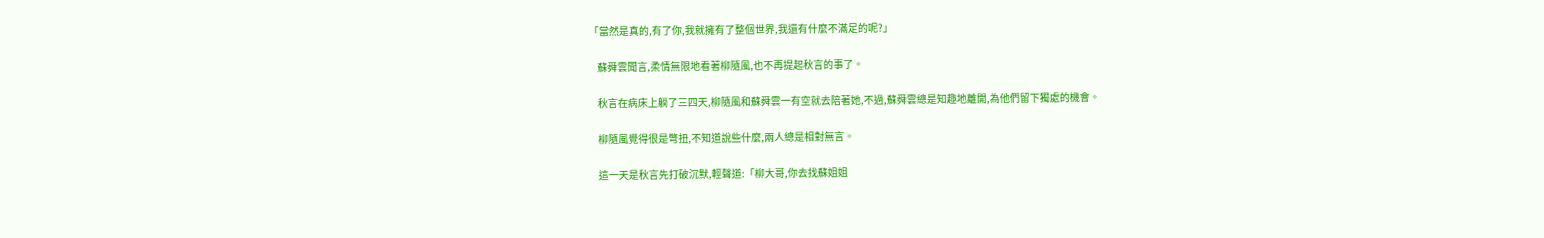「當然是真的,有了你,我就擁有了整個世界,我還有什麼不滿足的呢?」

    蘇舜雲聞言,柔情無限地看著柳隨風,也不再提起秋言的事了。

    秋言在病床上躺了三四天,柳隨風和蘇舜雲一有空就去陪著她,不過,蘇舜雲總是知趣地離開,為他們留下獨處的機會。

    柳隨風覺得很是彆扭,不知道說些什麼,兩人總是相對無言。

    這一天是秋言先打破沉默,輕聲道:「柳大哥,你去找蘇姐姐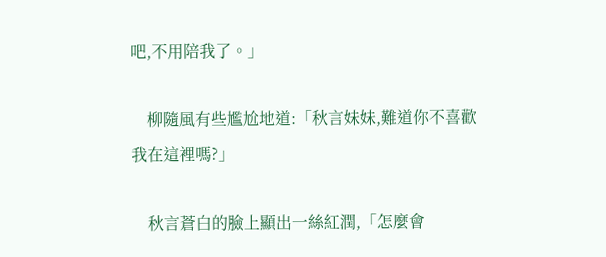吧,不用陪我了。」

    柳隨風有些尷尬地道:「秋言妹妹,難道你不喜歡我在這裡嗎?」

    秋言蒼白的臉上顯出一絲紅潤,「怎麼會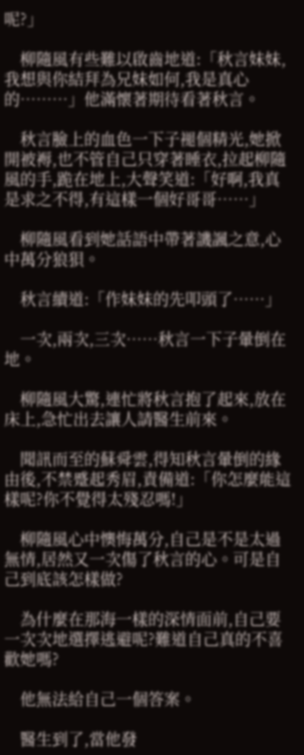呢?」

    柳隨風有些難以啟齒地道:「秋言妹妹,我想與你結拜為兄妹如何,我是真心的………」他滿懷著期待看著秋言。

    秋言臉上的血色一下子褪個精光,她掀開被褥,也不管自己只穿著睡衣,拉起柳隨風的手,跪在地上,大聲笑道:「好啊,我真是求之不得,有這樣一個好哥哥……」

    柳隨風看到她話語中帶著譏諷之意,心中萬分狼狽。

    秋言續道:「作妹妹的先叩頭了……」

    一次,兩次,三次……秋言一下子暈倒在地。

    柳隨風大驚,連忙將秋言抱了起來,放在床上,急忙出去讓人請醫生前來。

    聞訊而至的蘇舜雲,得知秋言暈倒的緣由後,不禁蹙起秀眉,責備道:「你怎麼能這樣呢?你不覺得太殘忍嗎!」

    柳隨風心中懊悔萬分,自己是不是太過無情,居然又一次傷了秋言的心。可是自己到底該怎樣做?

    為什麼在那海一樣的深情面前,自己要一次次地選擇逃避呢?難道自己真的不喜歡她嗎?

    他無法給自己一個答案。

    醫生到了,當他發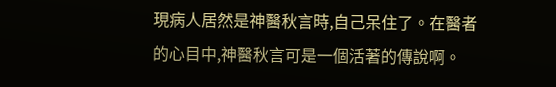現病人居然是神醫秋言時,自己呆住了。在醫者的心目中,神醫秋言可是一個活著的傳說啊。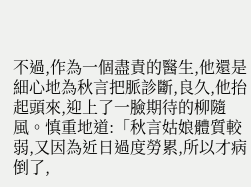不過,作為一個盡責的醫生,他還是細心地為秋言把脈診斷,良久,他抬起頭來,迎上了一臉期待的柳隨風。慎重地道:「秋言姑娘體質較弱,又因為近日過度勞累,所以才病倒了,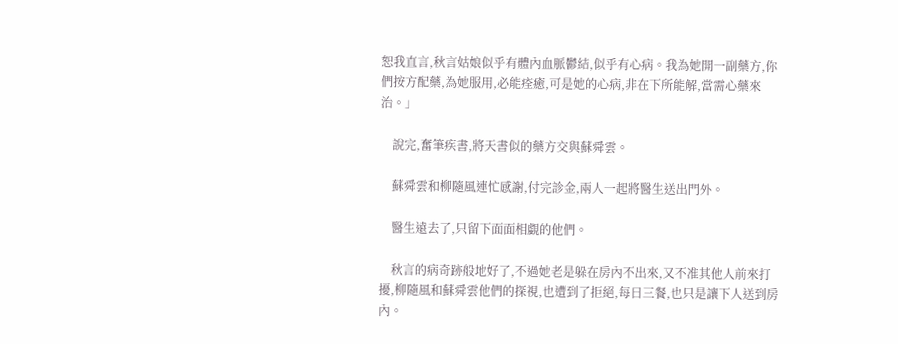恕我直言,秋言姑娘似乎有體內血脈鬱結,似乎有心病。我為她開一副藥方,你們按方配藥,為她服用,必能痊癒,可是她的心病,非在下所能解,當需心藥來治。」

    說完,奮筆疾書,將天書似的藥方交與蘇舜雲。

    蘇舜雲和柳隨風連忙感謝,付完診金,兩人一起將醫生送出門外。

    醫生遠去了,只留下面面相覷的他們。

    秋言的病奇跡般地好了,不過她老是躲在房內不出來,又不准其他人前來打擾,柳隨風和蘇舜雲他們的探視,也遭到了拒絕,每日三餐,也只是讓下人送到房內。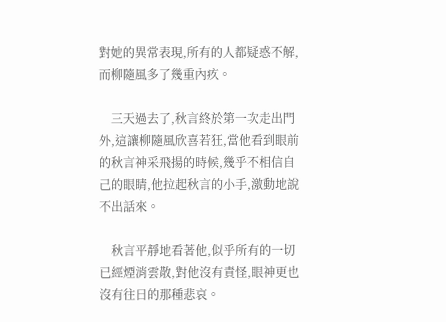對她的異常表現,所有的人都疑惑不解,而柳隨風多了幾重內疚。

    三天過去了,秋言終於第一次走出門外,這讓柳隨風欣喜若狂,當他看到眼前的秋言神采飛揚的時候,幾乎不相信自己的眼睛,他拉起秋言的小手,激動地說不出話來。

    秋言平靜地看著他,似乎所有的一切已經煙消雲散,對他沒有責怪,眼神更也沒有往日的那種悲哀。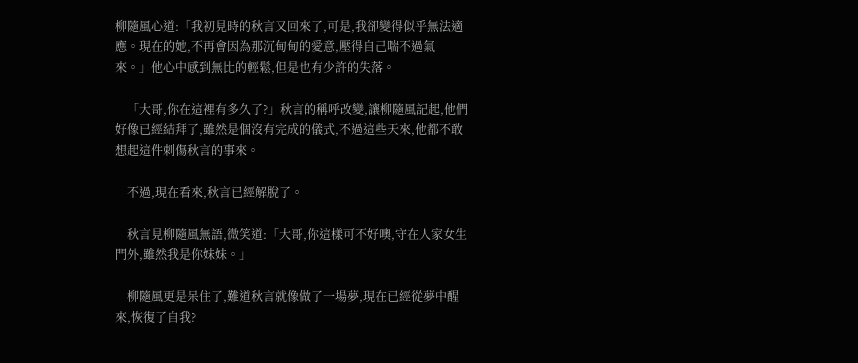柳隨風心道:「我初見時的秋言又回來了,可是,我卻變得似乎無法適應。現在的她,不再會因為那沉甸甸的愛意,壓得自己喘不過氣來。」他心中感到無比的輕鬆,但是也有少許的失落。

    「大哥,你在這裡有多久了?」秋言的稱呼改變,讓柳隨風記起,他們好像已經結拜了,雖然是個沒有完成的儀式,不過這些天來,他都不敢想起這件刺傷秋言的事來。

    不過,現在看來,秋言已經解脫了。

    秋言見柳隨風無語,微笑道:「大哥,你這樣可不好噢,守在人家女生門外,雖然我是你妹妹。」

    柳隨風更是呆住了,難道秋言就像做了一場夢,現在已經從夢中醒來,恢復了自我?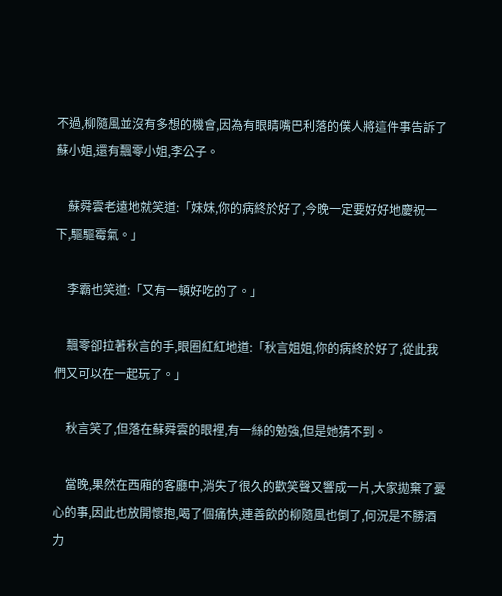不過,柳隨風並沒有多想的機會,因為有眼睛嘴巴利落的僕人將這件事告訴了蘇小姐,還有飄零小姐,李公子。

    蘇舜雲老遠地就笑道:「妹妹,你的病終於好了,今晚一定要好好地慶祝一下,驅驅霉氣。」

    李霸也笑道:「又有一頓好吃的了。」

    飄零卻拉著秋言的手,眼圈紅紅地道:「秋言姐姐,你的病終於好了,從此我們又可以在一起玩了。」

    秋言笑了,但落在蘇舜雲的眼裡,有一絲的勉強,但是她猜不到。

    當晚,果然在西廂的客廳中,消失了很久的歡笑聲又響成一片,大家拋棄了憂心的事,因此也放開懷抱,喝了個痛快,連善飲的柳隨風也倒了,何況是不勝酒力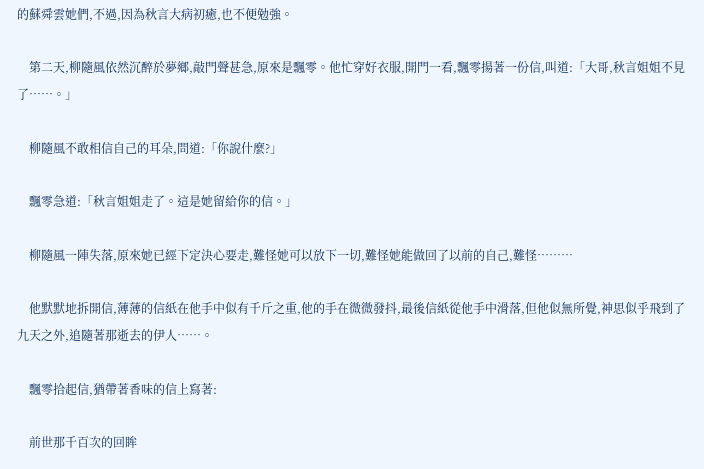的蘇舜雲她們,不過,因為秋言大病初癒,也不便勉強。

    第二天,柳隨風依然沉醉於夢鄉,敲門聲甚急,原來是飄零。他忙穿好衣服,開門一看,飄零揚著一份信,叫道:「大哥,秋言姐姐不見了……。」

    柳隨風不敢相信自己的耳朵,問道:「你說什麼?」

    飄零急道:「秋言姐姐走了。這是她留給你的信。」

    柳隨風一陣失落,原來她已經下定決心要走,難怪她可以放下一切,難怪她能做回了以前的自己,難怪………

    他默默地拆開信,薄薄的信紙在他手中似有千斤之重,他的手在微微發抖,最後信紙從他手中滑落,但他似無所覺,神思似乎飛到了九天之外,追隨著那逝去的伊人……。

    飄零拾起信,猶帶著香味的信上寫著:

    前世那千百次的回眸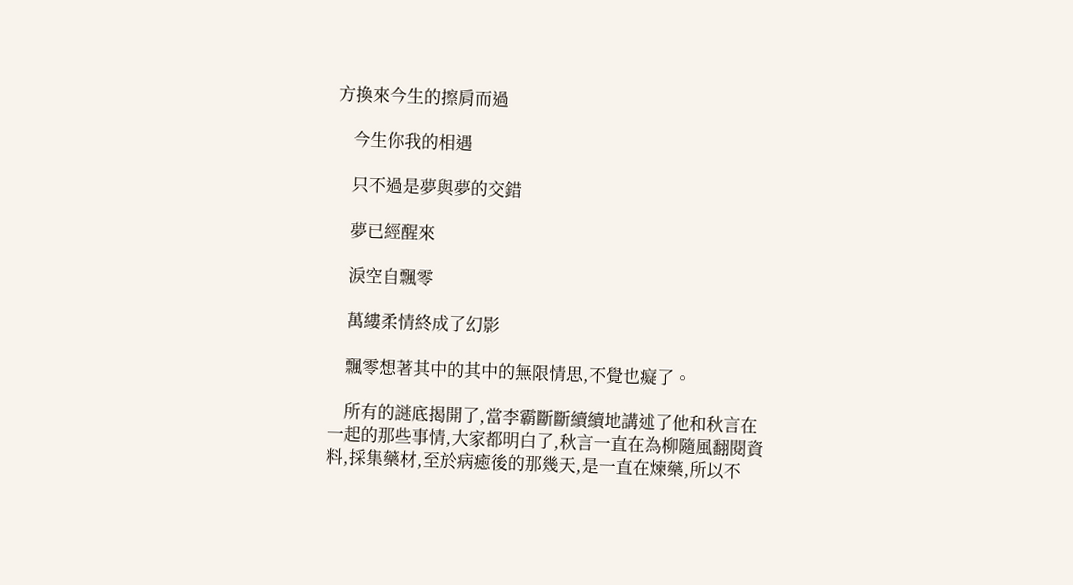方換來今生的擦肩而過

    今生你我的相遇

    只不過是夢與夢的交錯

    夢已經醒來

    淚空自飄零

    萬縷柔情終成了幻影

    飄零想著其中的其中的無限情思,不覺也癡了。

    所有的謎底揭開了,當李霸斷斷續續地講述了他和秋言在一起的那些事情,大家都明白了,秋言一直在為柳隨風翻閱資料,採集藥材,至於病癒後的那幾天,是一直在煉藥,所以不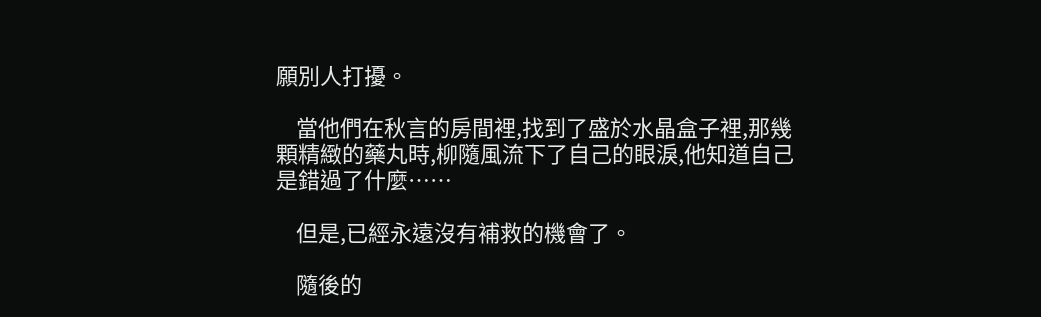願別人打擾。

    當他們在秋言的房間裡,找到了盛於水晶盒子裡,那幾顆精緻的藥丸時,柳隨風流下了自己的眼淚,他知道自己是錯過了什麼……

    但是,已經永遠沒有補救的機會了。

    隨後的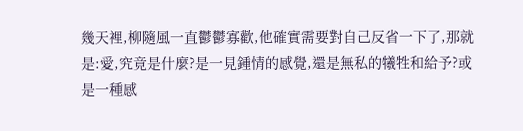幾天裡,柳隨風一直鬱鬱寡歡,他確實需要對自己反省一下了,那就是:愛,究竟是什麼?是一見鍾情的感覺,還是無私的犧牲和給予?或是一種感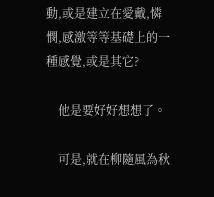動,或是建立在愛戴,憐憫,感激等等基礎上的一種感覺,或是其它?

    他是要好好想想了。

    可是,就在柳隨風為秋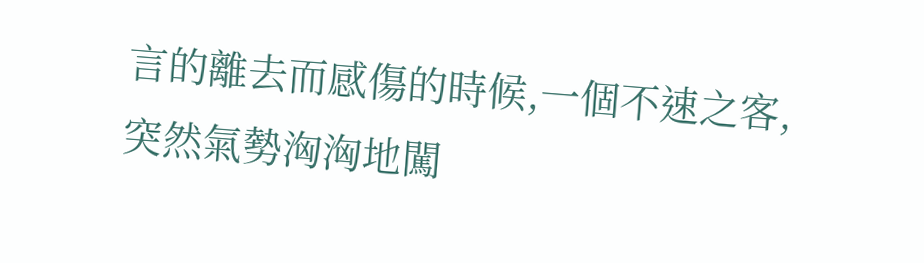言的離去而感傷的時候,一個不速之客,突然氣勢洶洶地闖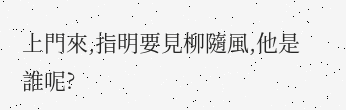上門來,指明要見柳隨風,他是誰呢?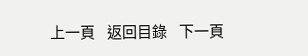上一頁    返回目錄    下一頁